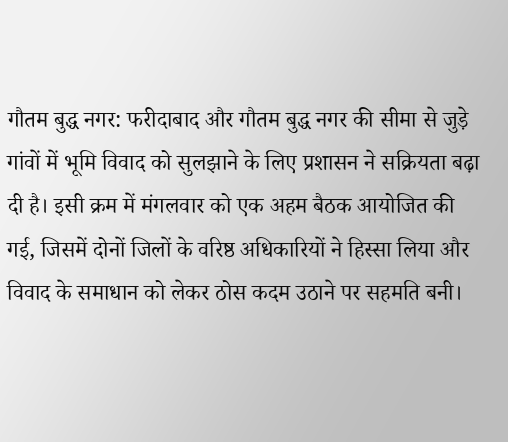गौतम बुद्ध नगर: फरीदाबाद और गौतम बुद्ध नगर की सीमा से जुड़े गांवों में भूमि विवाद को सुलझाने के लिए प्रशासन ने सक्रियता बढ़ा दी है। इसी क्रम में मंगलवार को एक अहम बैठक आयोजित की गई, जिसमें दोनों जिलों के वरिष्ठ अधिकारियों ने हिस्सा लिया और विवाद के समाधान को लेकर ठोस कदम उठाने पर सहमति बनी।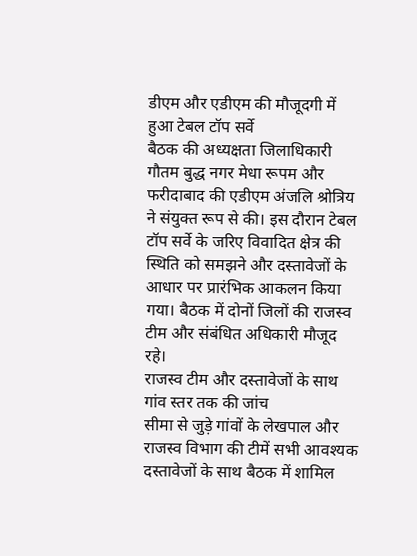डीएम और एडीएम की मौजूदगी में हुआ टेबल टॉप सर्वे
बैठक की अध्यक्षता जिलाधिकारी गौतम बुद्ध नगर मेधा रूपम और फरीदाबाद की एडीएम अंजलि श्रोत्रिय ने संयुक्त रूप से की। इस दौरान टेबल टॉप सर्वे के जरिए विवादित क्षेत्र की स्थिति को समझने और दस्तावेजों के आधार पर प्रारंभिक आकलन किया गया। बैठक में दोनों जिलों की राजस्व टीम और संबंधित अधिकारी मौजूद रहे।
राजस्व टीम और दस्तावेजों के साथ गांव स्तर तक की जांच
सीमा से जुड़े गांवों के लेखपाल और राजस्व विभाग की टीमें सभी आवश्यक दस्तावेजों के साथ बैठक में शामिल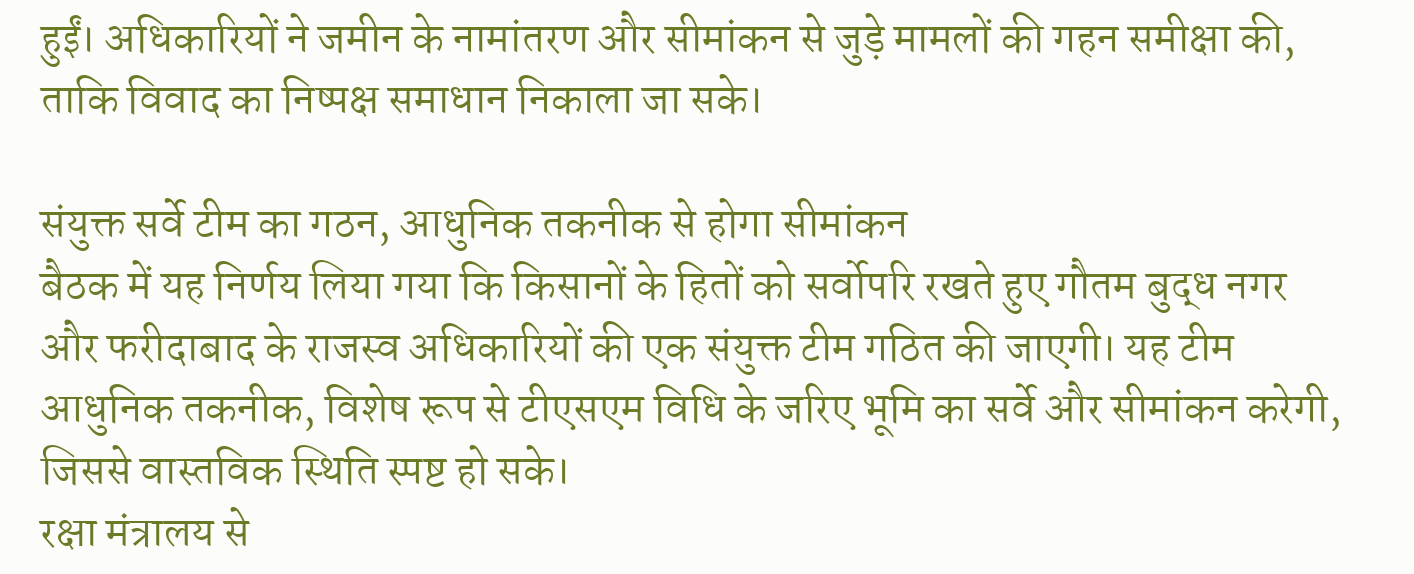हुईं। अधिकारियों ने जमीन के नामांतरण और सीमांकन से जुड़े मामलों की गहन समीक्षा की, ताकि विवाद का निष्पक्ष समाधान निकाला जा सके।

संयुक्त सर्वे टीम का गठन, आधुनिक तकनीक से होगा सीमांकन
बैठक में यह निर्णय लिया गया कि किसानों के हितों को सर्वोपरि रखते हुए गौतम बुद्ध नगर और फरीदाबाद के राजस्व अधिकारियों की एक संयुक्त टीम गठित की जाएगी। यह टीम आधुनिक तकनीक, विशेष रूप से टीएसएम विधि के जरिए भूमि का सर्वे और सीमांकन करेगी, जिससे वास्तविक स्थिति स्पष्ट हो सके।
रक्षा मंत्रालय से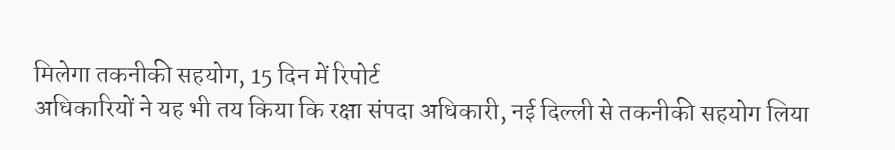मिलेगा तकनीकी सहयोग, 15 दिन में रिपोर्ट
अधिकारियों ने यह भी तय किया कि रक्षा संपदा अधिकारी, नई दिल्ली से तकनीकी सहयोग लिया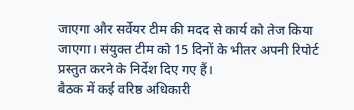जाएगा और सर्वेयर टीम की मदद से कार्य को तेज किया जाएगा। संयुक्त टीम को 15 दिनों के भीतर अपनी रिपोर्ट प्रस्तुत करने के निर्देश दिए गए हैं।
बैठक में कई वरिष्ठ अधिकारी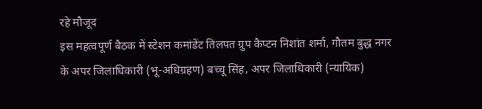रहे मौजूद
इस महत्वपूर्ण बैठक में स्टेशन कमांडेंट तिलपत ग्रुप कैप्टन निशांत शर्मा, गौतम बुद्ध नगर के अपर जिलाधिकारी (भू-अधिग्रहण) बच्चू सिंह, अपर जिलाधिकारी (न्यायिक)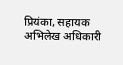प्रियंका, सहायक अभिलेख अधिकारी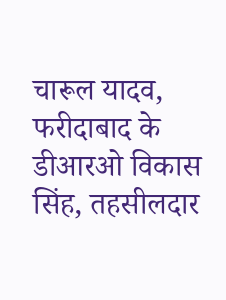चारूल यादव, फरीदाबाद के डीआरओ विकास सिंह, तहसीलदार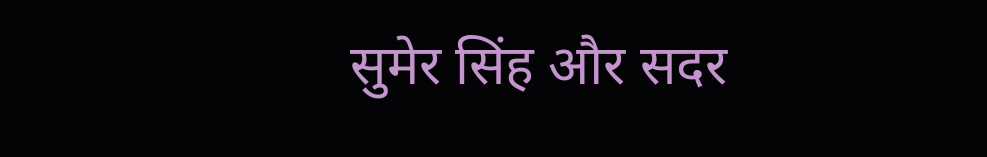सुमेर सिंह और सदर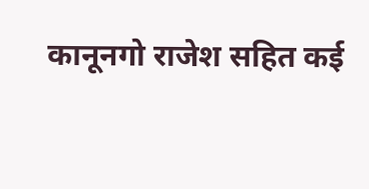कानूनगो राजेश सहित कई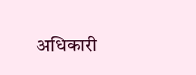अधिकारी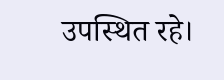उपस्थित रहे।